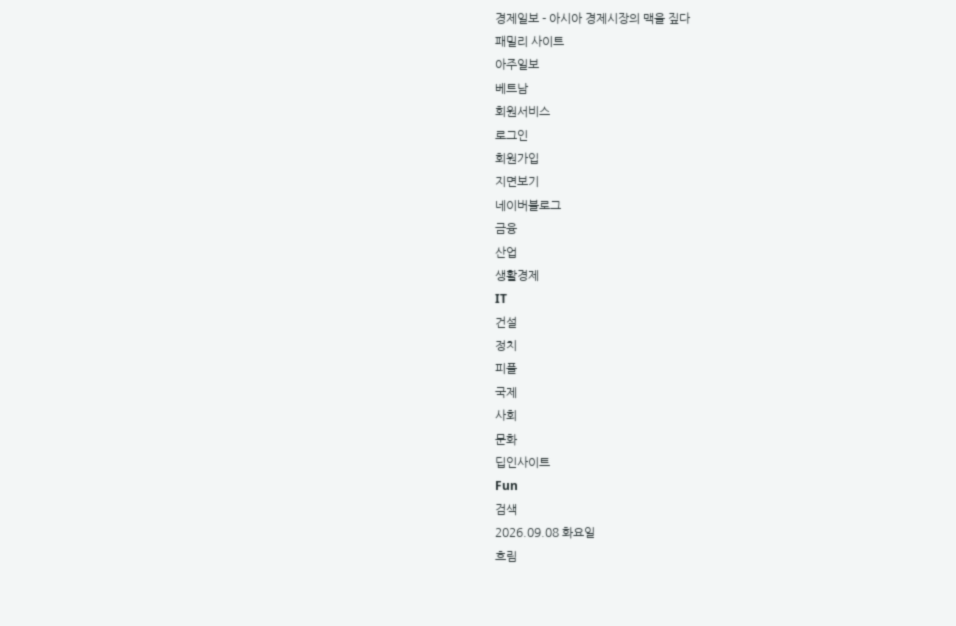경제일보 - 아시아 경제시장의 맥을 짚다
패밀리 사이트
아주일보
베트남
회원서비스
로그인
회원가입
지면보기
네이버블로그
금융
산업
생활경제
IT
건설
정치
피플
국제
사회
문화
딥인사이트
Fun
검색
2026.09.08 화요일
흐림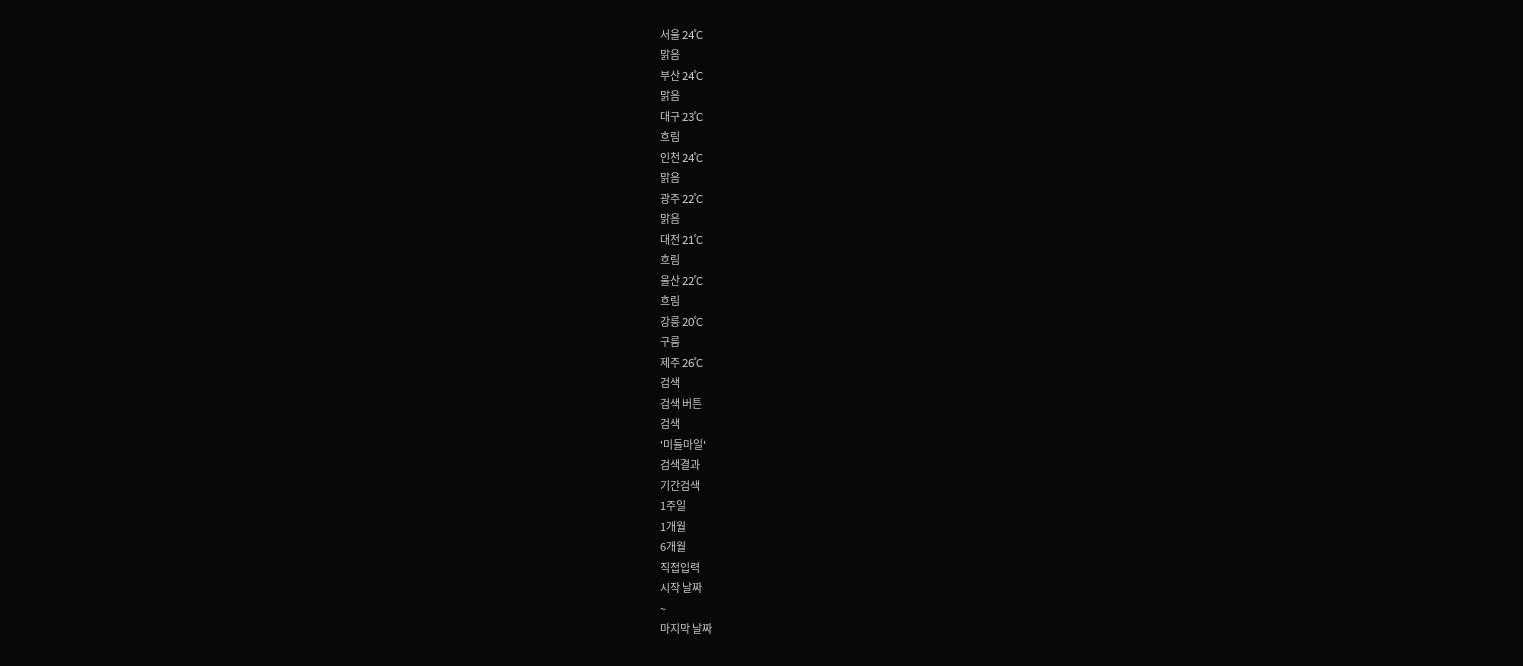서울 24˚C
맑음
부산 24˚C
맑음
대구 23˚C
흐림
인천 24˚C
맑음
광주 22˚C
맑음
대전 21˚C
흐림
울산 22˚C
흐림
강릉 20˚C
구름
제주 26˚C
검색
검색 버튼
검색
'미들마일'
검색결과
기간검색
1주일
1개월
6개월
직접입력
시작 날짜
~
마지막 날짜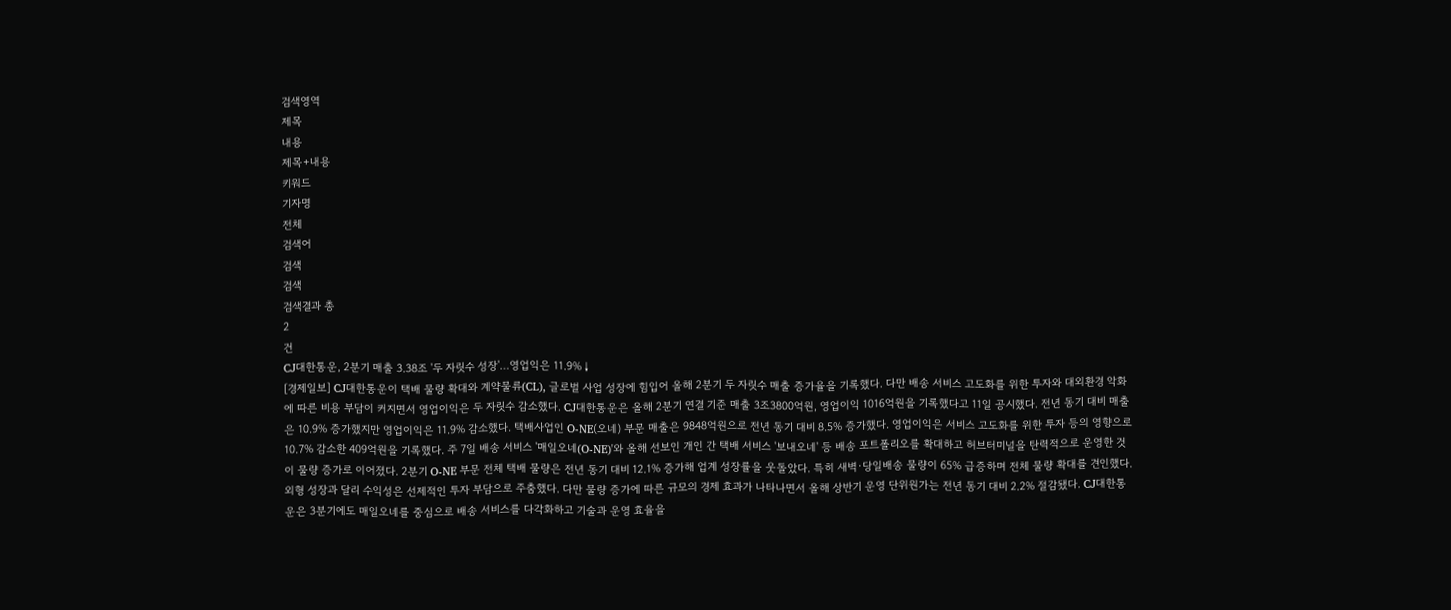검색영역
제목
내용
제목+내용
키워드
기자명
전체
검색어
검색
검색
검색결과 총
2
건
CJ대한통운, 2분기 매출 3.38조 '두 자릿수 성장'…영업익은 11.9%↓
[경제일보] CJ대한통운이 택배 물량 확대와 계약물류(CL), 글로벌 사업 성장에 힘입어 올해 2분기 두 자릿수 매출 증가율을 기록했다. 다만 배송 서비스 고도화를 위한 투자와 대외환경 악화에 따른 비용 부담이 커지면서 영업이익은 두 자릿수 감소했다. CJ대한통운은 올해 2분기 연결 기준 매출 3조3800억원, 영업이익 1016억원을 기록했다고 11일 공시했다. 전년 동기 대비 매출은 10.9% 증가했지만 영업이익은 11.9% 감소했다. 택배사업인 O-NE(오네) 부문 매출은 9848억원으로 전년 동기 대비 8.5% 증가했다. 영업이익은 서비스 고도화를 위한 투자 등의 영향으로 10.7% 감소한 409억원을 기록했다. 주 7일 배송 서비스 '매일오네(O-NE)'와 올해 선보인 개인 간 택배 서비스 '보내오네' 등 배송 포트폴리오를 확대하고 허브터미널을 탄력적으로 운영한 것이 물량 증가로 이어졌다. 2분기 O-NE 부문 전체 택배 물량은 전년 동기 대비 12.1% 증가해 업계 성장률을 웃돌았다. 특히 새벽·당일배송 물량이 65% 급증하며 전체 물량 확대를 견인했다. 외형 성장과 달리 수익성은 선제적인 투자 부담으로 주춤했다. 다만 물량 증가에 따른 규모의 경제 효과가 나타나면서 올해 상반기 운영 단위원가는 전년 동기 대비 2.2% 절감됐다. CJ대한통운은 3분기에도 매일오네를 중심으로 배송 서비스를 다각화하고 기술과 운영 효율을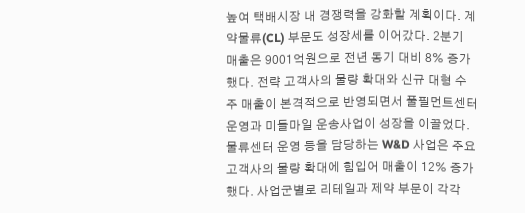높여 택배시장 내 경쟁력을 강화할 계획이다. 계약물류(CL) 부문도 성장세를 이어갔다. 2분기 매출은 9001억원으로 전년 동기 대비 8% 증가했다. 전략 고객사의 물량 확대와 신규 대형 수주 매출이 본격적으로 반영되면서 풀필먼트센터 운영과 미들마일 운송사업이 성장을 이끌었다. 물류센터 운영 등을 담당하는 W&D 사업은 주요 고객사의 물량 확대에 힘입어 매출이 12% 증가했다. 사업군별로 리테일과 제약 부문이 각각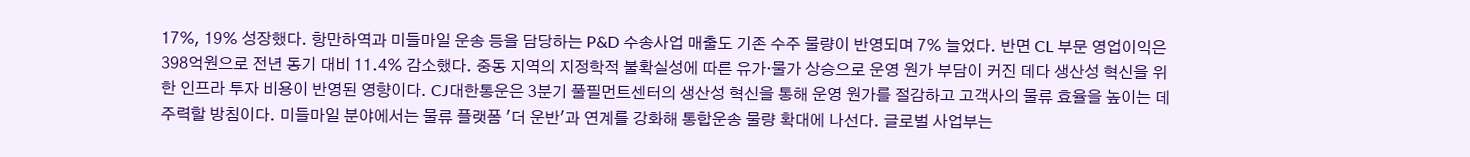17%, 19% 성장했다. 항만하역과 미들마일 운송 등을 담당하는 P&D 수송사업 매출도 기존 수주 물량이 반영되며 7% 늘었다. 반면 CL 부문 영업이익은 398억원으로 전년 동기 대비 11.4% 감소했다. 중동 지역의 지정학적 불확실성에 따른 유가·물가 상승으로 운영 원가 부담이 커진 데다 생산성 혁신을 위한 인프라 투자 비용이 반영된 영향이다. CJ대한통운은 3분기 풀필먼트센터의 생산성 혁신을 통해 운영 원가를 절감하고 고객사의 물류 효율을 높이는 데 주력할 방침이다. 미들마일 분야에서는 물류 플랫폼 '더 운반'과 연계를 강화해 통합운송 물량 확대에 나선다. 글로벌 사업부는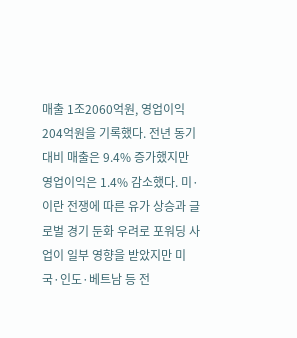매출 1조2060억원, 영업이익 204억원을 기록했다. 전년 동기 대비 매출은 9.4% 증가했지만 영업이익은 1.4% 감소했다. 미·이란 전쟁에 따른 유가 상승과 글로벌 경기 둔화 우려로 포워딩 사업이 일부 영향을 받았지만 미국·인도·베트남 등 전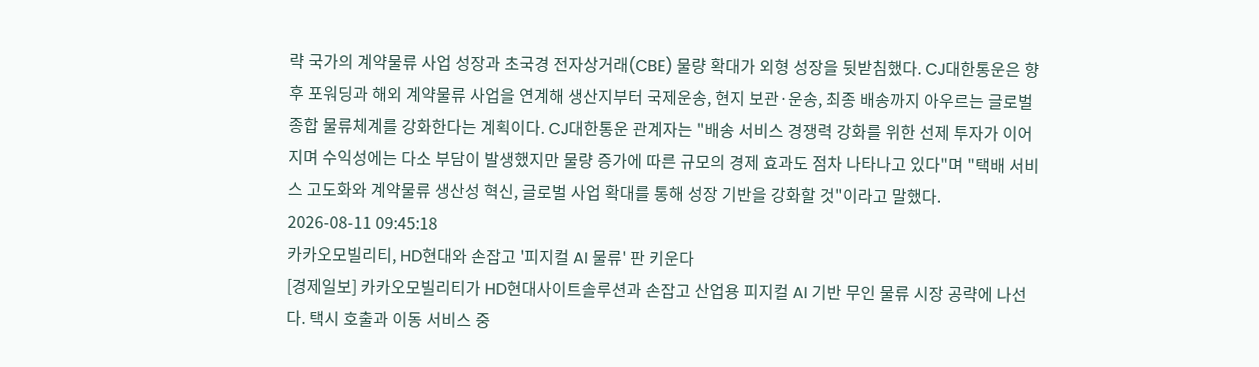략 국가의 계약물류 사업 성장과 초국경 전자상거래(CBE) 물량 확대가 외형 성장을 뒷받침했다. CJ대한통운은 향후 포워딩과 해외 계약물류 사업을 연계해 생산지부터 국제운송, 현지 보관·운송, 최종 배송까지 아우르는 글로벌 종합 물류체계를 강화한다는 계획이다. CJ대한통운 관계자는 "배송 서비스 경쟁력 강화를 위한 선제 투자가 이어지며 수익성에는 다소 부담이 발생했지만 물량 증가에 따른 규모의 경제 효과도 점차 나타나고 있다"며 "택배 서비스 고도화와 계약물류 생산성 혁신, 글로벌 사업 확대를 통해 성장 기반을 강화할 것"이라고 말했다.
2026-08-11 09:45:18
카카오모빌리티, HD현대와 손잡고 '피지컬 AI 물류' 판 키운다
[경제일보] 카카오모빌리티가 HD현대사이트솔루션과 손잡고 산업용 피지컬 AI 기반 무인 물류 시장 공략에 나선다. 택시 호출과 이동 서비스 중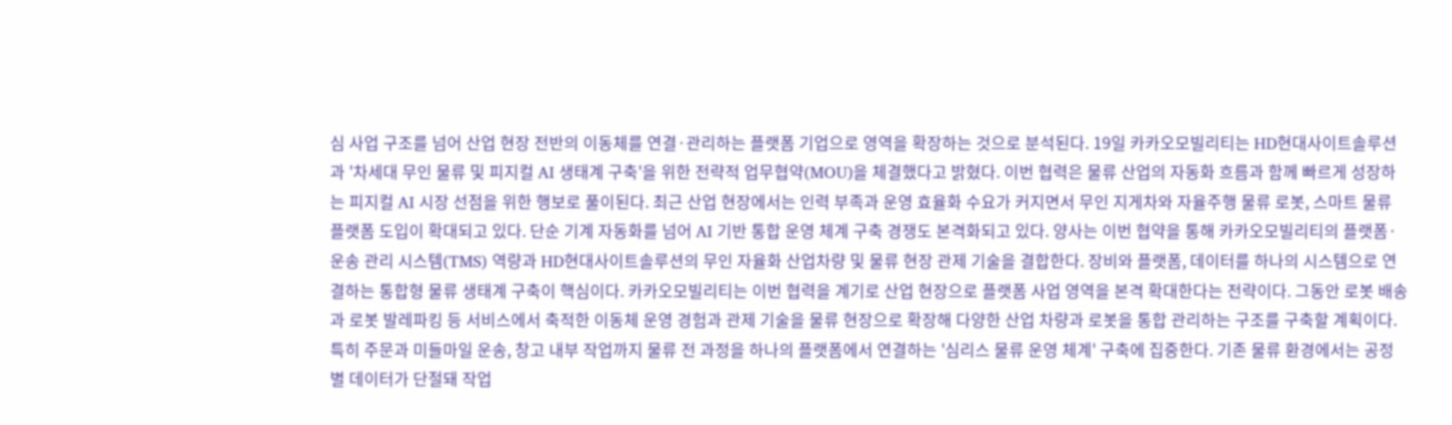심 사업 구조를 넘어 산업 현장 전반의 이동체를 연결·관리하는 플랫폼 기업으로 영역을 확장하는 것으로 분석된다. 19일 카카오모빌리티는 HD현대사이트솔루션과 '차세대 무인 물류 및 피지컬 AI 생태계 구축'을 위한 전략적 업무협약(MOU)을 체결했다고 밝혔다. 이번 협력은 물류 산업의 자동화 흐름과 함께 빠르게 성장하는 피지컬 AI 시장 선점을 위한 행보로 풀이된다. 최근 산업 현장에서는 인력 부족과 운영 효율화 수요가 커지면서 무인 지게차와 자율주행 물류 로봇, 스마트 물류 플랫폼 도입이 확대되고 있다. 단순 기계 자동화를 넘어 AI 기반 통합 운영 체계 구축 경쟁도 본격화되고 있다. 양사는 이번 협약을 통해 카카오모빌리티의 플랫폼·운송 관리 시스템(TMS) 역량과 HD현대사이트솔루션의 무인 자율화 산업차량 및 물류 현장 관제 기술을 결합한다. 장비와 플랫폼, 데이터를 하나의 시스템으로 연결하는 통합형 물류 생태계 구축이 핵심이다. 카카오모빌리티는 이번 협력을 계기로 산업 현장으로 플랫폼 사업 영역을 본격 확대한다는 전략이다. 그동안 로봇 배송과 로봇 발레파킹 등 서비스에서 축적한 이동체 운영 경험과 관제 기술을 물류 현장으로 확장해 다양한 산업 차량과 로봇을 통합 관리하는 구조를 구축할 계획이다. 특히 주문과 미들마일 운송, 창고 내부 작업까지 물류 전 과정을 하나의 플랫폼에서 연결하는 '심리스 물류 운영 체계' 구축에 집중한다. 기존 물류 환경에서는 공정별 데이터가 단절돼 작업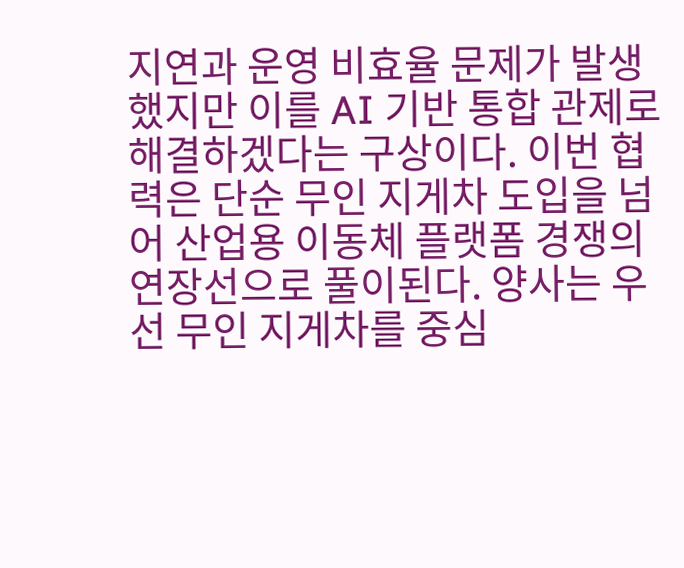지연과 운영 비효율 문제가 발생했지만 이를 AI 기반 통합 관제로 해결하겠다는 구상이다. 이번 협력은 단순 무인 지게차 도입을 넘어 산업용 이동체 플랫폼 경쟁의 연장선으로 풀이된다. 양사는 우선 무인 지게차를 중심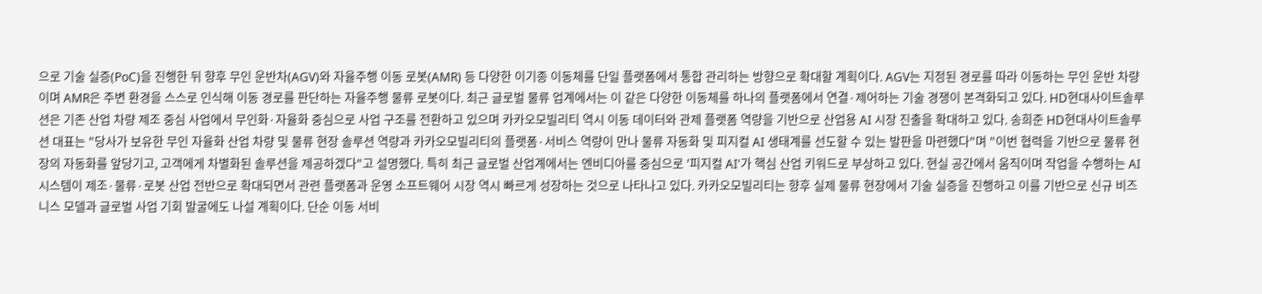으로 기술 실증(PoC)을 진행한 뒤 향후 무인 운반차(AGV)와 자율주행 이동 로봇(AMR) 등 다양한 이기종 이동체를 단일 플랫폼에서 통합 관리하는 방향으로 확대할 계획이다. AGV는 지정된 경로를 따라 이동하는 무인 운반 차량이며 AMR은 주변 환경을 스스로 인식해 이동 경로를 판단하는 자율주행 물류 로봇이다. 최근 글로벌 물류 업계에서는 이 같은 다양한 이동체를 하나의 플랫폼에서 연결·제어하는 기술 경쟁이 본격화되고 있다. HD현대사이트솔루션은 기존 산업 차량 제조 중심 사업에서 무인화·자율화 중심으로 사업 구조를 전환하고 있으며 카카오모빌리티 역시 이동 데이터와 관제 플랫폼 역량을 기반으로 산업용 AI 시장 진출을 확대하고 있다. 송희준 HD현대사이트솔루션 대표는 "당사가 보유한 무인 자율화 산업 차량 및 물류 현장 솔루션 역량과 카카오모빌리티의 플랫폼·서비스 역량이 만나 물류 자동화 및 피지컬 AI 생태계를 선도할 수 있는 발판을 마련했다"며 "이번 협력을 기반으로 물류 현장의 자동화를 앞당기고, 고객에게 차별화된 솔루션을 제공하겠다"고 설명했다. 특히 최근 글로벌 산업계에서는 엔비디아를 중심으로 '피지컬 AI'가 핵심 산업 키워드로 부상하고 있다. 현실 공간에서 움직이며 작업을 수행하는 AI 시스템이 제조·물류·로봇 산업 전반으로 확대되면서 관련 플랫폼과 운영 소프트웨어 시장 역시 빠르게 성장하는 것으로 나타나고 있다. 카카오모빌리티는 향후 실제 물류 현장에서 기술 실증을 진행하고 이를 기반으로 신규 비즈니스 모델과 글로벌 사업 기회 발굴에도 나설 계획이다. 단순 이동 서비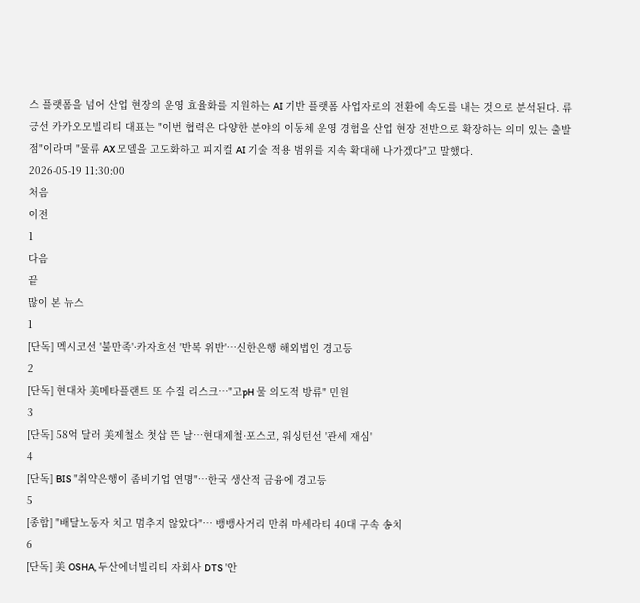스 플랫폼을 넘어 산업 현장의 운영 효율화를 지원하는 AI 기반 플랫폼 사업자로의 전환에 속도를 내는 것으로 분석된다. 류긍선 카카오모빌리티 대표는 "이번 협력은 다양한 분야의 이동체 운영 경험을 산업 현장 전반으로 확장하는 의미 있는 출발점"이라며 "물류 AX 모델을 고도화하고 피지컬 AI 기술 적용 범위를 지속 확대해 나가겠다"고 말했다.
2026-05-19 11:30:00
처음
이전
1
다음
끝
많이 본 뉴스
1
[단독] 멕시코선 '불만족'·카자흐선 '반복 위반'…신한은행 해외법인 경고등
2
[단독] 현대차 美메타플랜트 또 수질 리스크…"고pH 물 의도적 방류" 민원
3
[단독] 58억 달러 美제철소 첫삽 뜬 날…현대제철·포스코, 워싱턴선 '관세 재심'
4
[단독] BIS "취약은행이 좀비기업 연명"…한국 생산적 금융에 경고등
5
[종합] "배달노동자 치고 멈추지 않았다"… 뱅뱅사거리 만취 마세라티 40대 구속 송치
6
[단독] 美 OSHA, 두산에너빌리티 자회사 DTS '안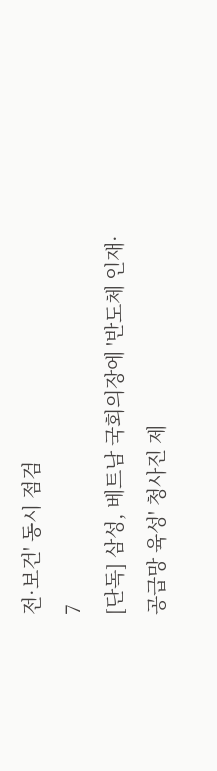전·보건' 동시 점검
7
[단독] 삼성, 베트남 국회의장에 '반도체 인재·공급망 육성' 청사진 제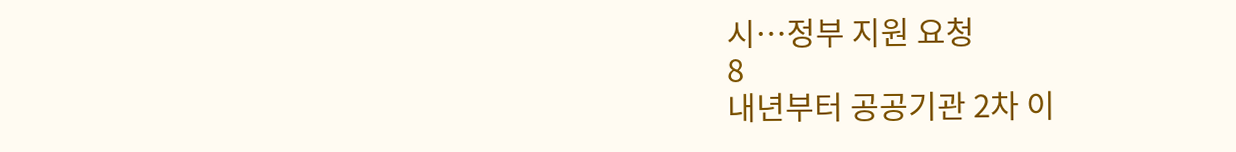시…정부 지원 요청
8
내년부터 공공기관 2차 이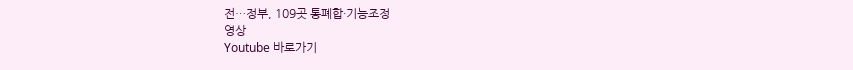전…정부, 109곳 통폐합·기능조정
영상
Youtube 바로가기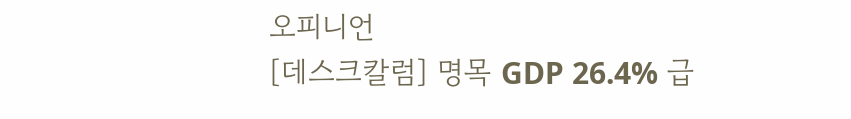오피니언
[데스크칼럼] 명목 GDP 26.4% 급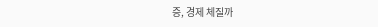증, 경제 체질까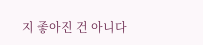지 좋아진 건 아니다